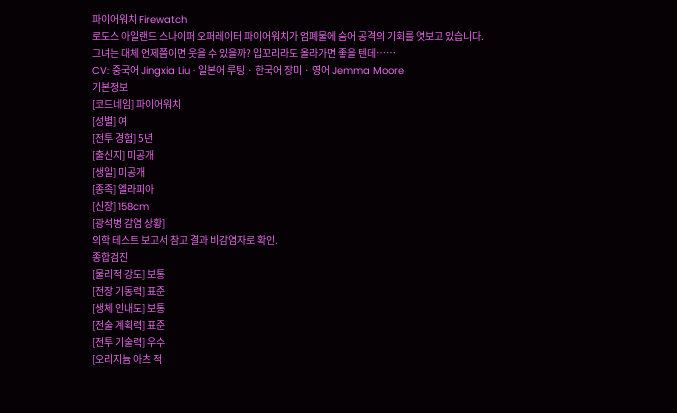파이어워치 Firewatch
로도스 아일랜드 스나이퍼 오퍼레이터 파이어워치가 엄폐물에 숨어 공격의 기회를 엿보고 있습니다.
그녀는 대체 언제쯤이면 웃을 수 있을까? 입꼬리라도 올라가면 좋을 텐데……
CV: 중국어 Jingxia Liu · 일본어 루팅 · 한국어 장미 · 영어 Jemma Moore
기본정보
[코드네임] 파이어워치
[성별] 여
[전투 경험] 5년
[출신지] 미공개
[생일] 미공개
[종족] 엘라피아
[신장] 158cm
[광석병 감염 상황]
의학 테스트 보고서 참고 결과 비감염자로 확인.
종합검진
[물리적 강도] 보통
[전장 기동력] 표준
[생체 인내도] 보통
[전술 계획력] 표준
[전투 기술력] 우수
[오리지늄 아츠 적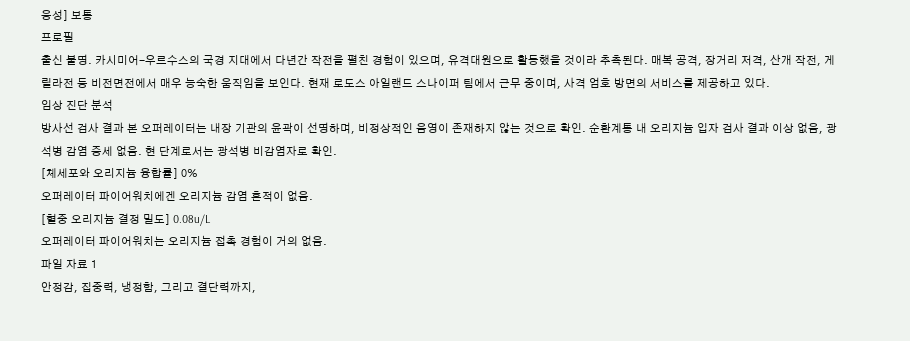응성] 보통
프로필
출신 불명. 카시미어-우르수스의 국경 지대에서 다년간 작전을 펼친 경험이 있으며, 유격대원으로 활동했을 것이라 추측된다. 매복 공격, 장거리 저격, 산개 작전, 게릴라전 등 비전면전에서 매우 능숙한 움직임을 보인다. 현재 로도스 아일랜드 스나이퍼 팀에서 근무 중이며, 사격 엄호 방면의 서비스를 제공하고 있다.
임상 진단 분석
방사선 검사 결과 본 오퍼레이터는 내장 기관의 윤곽이 선명하며, 비정상적인 음영이 존재하지 않는 것으로 확인. 순환계통 내 오리지늄 입자 검사 결과 이상 없음, 광석병 감염 증세 없음. 현 단계로서는 광석병 비감염자로 확인.
[체세포와 오리지늄 융합률] 0%
오퍼레이터 파이어워치에겐 오리지늄 감염 흔적이 없음.
[혈중 오리지늄 결정 밀도] 0.08u/L
오퍼레이터 파이어워치는 오리지늄 접촉 경험이 거의 없음.
파일 자료 1
안정감, 집중력, 냉정함, 그리고 결단력까지,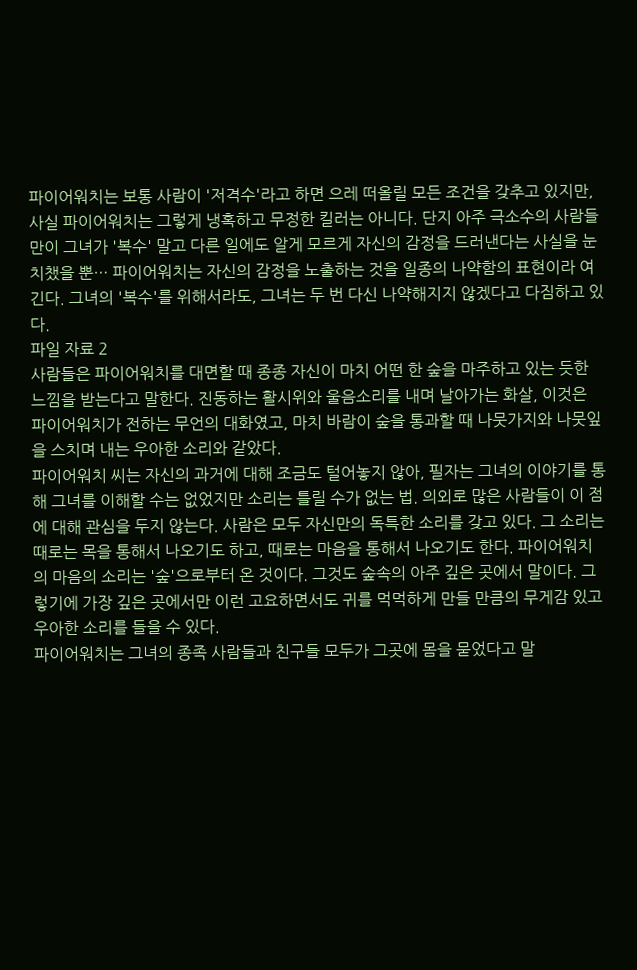파이어워치는 보통 사람이 '저격수'라고 하면 으레 떠올릴 모든 조건을 갖추고 있지만, 사실 파이어워치는 그렇게 냉혹하고 무정한 킬러는 아니다. 단지 아주 극소수의 사람들 만이 그녀가 '복수' 말고 다른 일에도 알게 모르게 자신의 감정을 드러낸다는 사실을 눈치챘을 뿐… 파이어워치는 자신의 감정을 노출하는 것을 일종의 나약함의 표현이라 여긴다. 그녀의 '복수'를 위해서라도, 그녀는 두 번 다신 나약해지지 않겠다고 다짐하고 있다.
파일 자료 2
사람들은 파이어워치를 대면할 때 종종 자신이 마치 어떤 한 숲을 마주하고 있는 듯한 느낌을 받는다고 말한다. 진동하는 활시위와 울음소리를 내며 날아가는 화살, 이것은 파이어워치가 전하는 무언의 대화였고, 마치 바람이 숲을 통과할 때 나뭇가지와 나뭇잎을 스치며 내는 우아한 소리와 같았다.
파이어워치 씨는 자신의 과거에 대해 조금도 털어놓지 않아, 필자는 그녀의 이야기를 통해 그녀를 이해할 수는 없었지만 소리는 틀릴 수가 없는 법. 의외로 많은 사람들이 이 점에 대해 관심을 두지 않는다. 사람은 모두 자신만의 독특한 소리를 갖고 있다. 그 소리는 때로는 목을 통해서 나오기도 하고, 때로는 마음을 통해서 나오기도 한다. 파이어워치의 마음의 소리는 '숲'으로부터 온 것이다. 그것도 숲속의 아주 깊은 곳에서 말이다. 그렇기에 가장 깊은 곳에서만 이런 고요하면서도 귀를 먹먹하게 만들 만큼의 무게감 있고 우아한 소리를 들을 수 있다.
파이어워치는 그녀의 종족 사람들과 친구들 모두가 그곳에 몸을 묻었다고 말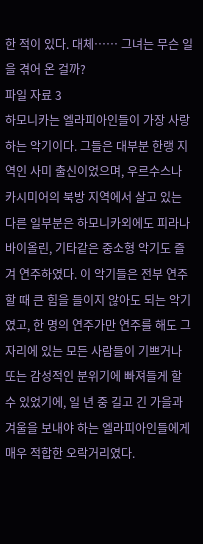한 적이 있다. 대체…… 그녀는 무슨 일을 겪어 온 걸까?
파일 자료 3
하모니카는 엘라피아인들이 가장 사랑하는 악기이다. 그들은 대부분 한랭 지역인 사미 출신이었으며, 우르수스나 카시미어의 북방 지역에서 살고 있는 다른 일부분은 하모니카외에도 피라나 바이올린, 기타같은 중소형 악기도 즐겨 연주하였다. 이 악기들은 전부 연주할 때 큰 힘을 들이지 않아도 되는 악기였고, 한 명의 연주가만 연주를 해도 그 자리에 있는 모든 사람들이 기쁘거나 또는 감성적인 분위기에 빠져들게 할 수 있었기에, 일 년 중 길고 긴 가을과 겨울을 보내야 하는 엘라피아인들에게 매우 적합한 오락거리였다.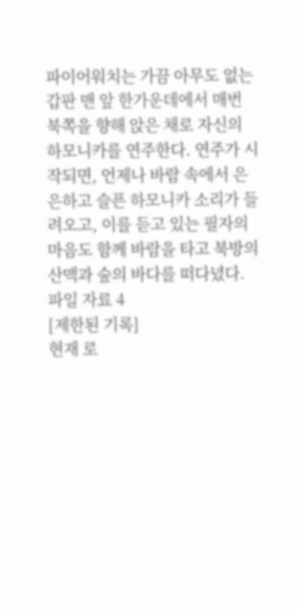파이어워치는 가끔 아무도 없는 갑판 맨 앞 한가운데에서 매번 북쪽을 향해 앉은 채로 자신의 하모니카를 연주한다. 연주가 시작되면, 언제나 바람 속에서 은은하고 슬픈 하모니카 소리가 들려오고, 이를 듣고 있는 필자의 마음도 함께 바람을 타고 북방의 산맥과 숲의 바다를 떠다녔다.
파일 자료 4
[제한된 기록]
현재 로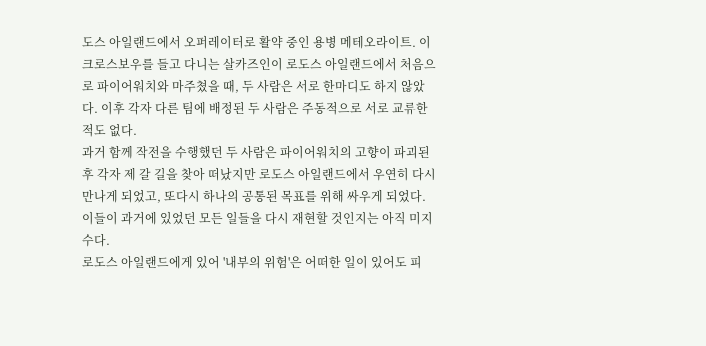도스 아일랜드에서 오퍼레이터로 활약 중인 용병 메테오라이트. 이 크로스보우를 들고 다니는 살카즈인이 로도스 아일랜드에서 처음으로 파이어워치와 마주쳤을 때, 두 사람은 서로 한마디도 하지 않았다. 이후 각자 다른 팀에 배정된 두 사람은 주동적으로 서로 교류한 적도 없다.
과거 함께 작전을 수행했던 두 사람은 파이어워치의 고향이 파괴된 후 각자 제 갈 길을 찾아 떠났지만 로도스 아일랜드에서 우연히 다시 만나게 되었고, 또다시 하나의 공통된 목표를 위해 싸우게 되었다. 이들이 과거에 있었던 모든 일들을 다시 재현할 것인지는 아직 미지수다.
로도스 아일랜드에게 있어 '내부의 위험'은 어떠한 일이 있어도 피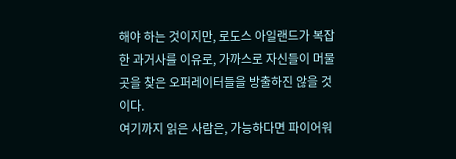해야 하는 것이지만, 로도스 아일랜드가 복잡한 과거사를 이유로, 가까스로 자신들이 머물 곳을 찾은 오퍼레이터들을 방출하진 않을 것이다.
여기까지 읽은 사람은, 가능하다면 파이어워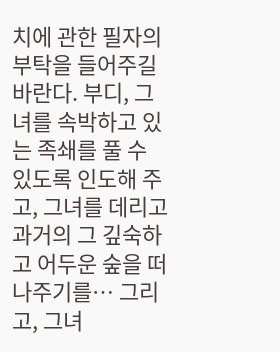치에 관한 필자의 부탁을 들어주길 바란다. 부디, 그녀를 속박하고 있는 족쇄를 풀 수 있도록 인도해 주고, 그녀를 데리고 과거의 그 깊숙하고 어두운 숲을 떠나주기를… 그리고, 그녀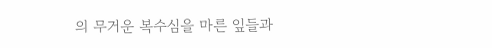의 무거운 복수심을 마른 잎들과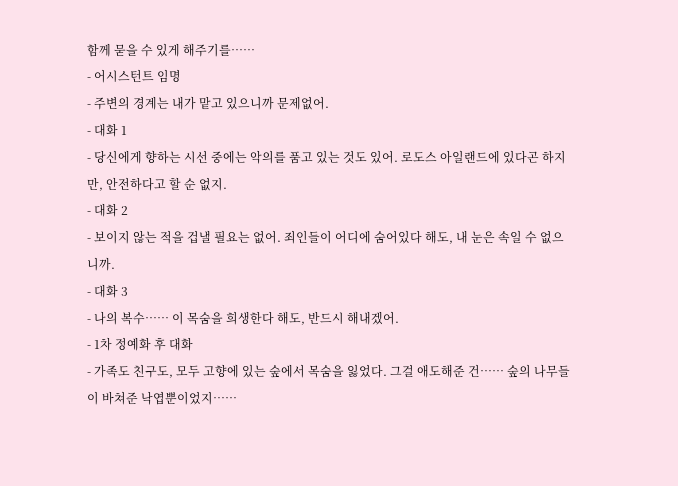함께 묻을 수 있게 해주기를……
- 어시스턴트 임명
- 주변의 경계는 내가 맡고 있으니까 문제없어.
- 대화 1
- 당신에게 향하는 시선 중에는 악의를 품고 있는 것도 있어. 로도스 아일랜드에 있다곤 하지만, 안전하다고 할 순 없지.
- 대화 2
- 보이지 않는 적을 겁낼 필요는 없어. 죄인들이 어디에 숨어있다 해도, 내 눈은 속일 수 없으니까.
- 대화 3
- 나의 복수…… 이 목숨을 희생한다 해도, 반드시 해내겠어.
- 1차 정예화 후 대화
- 가족도 친구도, 모두 고향에 있는 숲에서 목숨을 잃었다. 그걸 애도해준 건…… 숲의 나무들이 바쳐준 낙엽뿐이었지……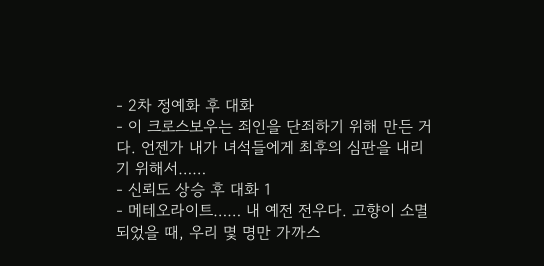- 2차 정예화 후 대화
- 이 크로스보우는 죄인을 단죄하기 위해 만든 거다. 언젠가 내가 녀석들에게 최후의 심판을 내리기 위해서……
- 신뢰도 상승 후 대화 1
- 메테오라이트…… 내 예전 전우다. 고향이 소멸되었을 때, 우리 몇 명만 가까스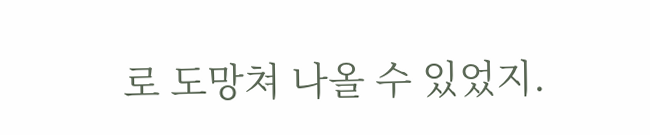로 도망쳐 나올 수 있었지.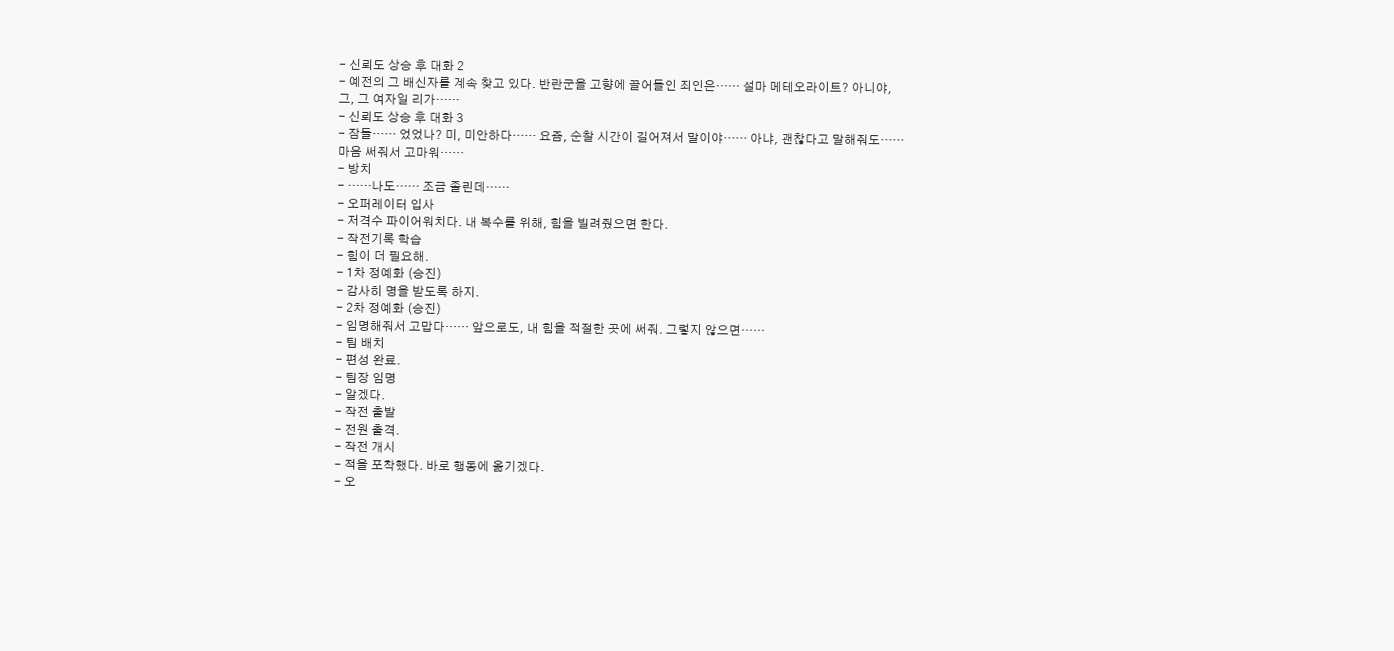- 신뢰도 상승 후 대화 2
- 예전의 그 배신자를 계속 찾고 있다. 반란군을 고향에 끌어들인 죄인은…… 설마 메테오라이트? 아니야, 그, 그 여자일 리가……
- 신뢰도 상승 후 대화 3
- 잠들…… 었었나? 미, 미안하다…… 요즘, 순찰 시간이 길어져서 말이야…… 아냐, 괜찮다고 말해줘도…… 마음 써줘서 고마워……
- 방치
- ……나도…… 조금 졸린데……
- 오퍼레이터 입사
- 저격수 파이어워치다. 내 복수를 위해, 힘을 빌려줬으면 한다.
- 작전기록 학습
- 힘이 더 필요해.
- 1차 정예화 (승진)
- 감사히 명을 받도록 하지.
- 2차 정예화 (승진)
- 임명해줘서 고맙다…… 앞으로도, 내 힘을 적절한 곳에 써줘. 그렇지 않으면……
- 팀 배치
- 편성 완료.
- 팀장 임명
- 알겠다.
- 작전 출발
- 전원 출격.
- 작전 개시
- 적을 포착했다. 바로 행동에 옮기겠다.
- 오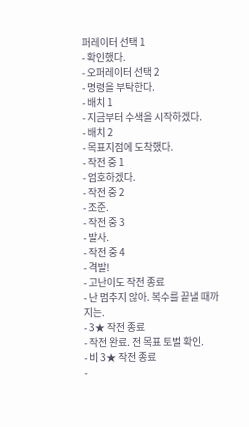퍼레이터 선택 1
- 확인했다.
- 오퍼레이터 선택 2
- 명령을 부탁한다.
- 배치 1
- 지금부터 수색을 시작하겠다.
- 배치 2
- 목표지점에 도착했다.
- 작전 중 1
- 엄호하겠다.
- 작전 중 2
- 조준.
- 작전 중 3
- 발사.
- 작전 중 4
- 격발!
- 고난이도 작전 종료
- 난 멈추지 않아. 복수를 끝낼 때까지는.
- 3★ 작전 종료
- 작전 완료. 전 목표 토벌 확인.
- 비 3★ 작전 종료
-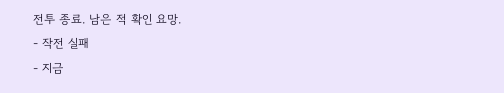전투 종료. 남은 적 확인 요망.
- 작전 실패
- 지금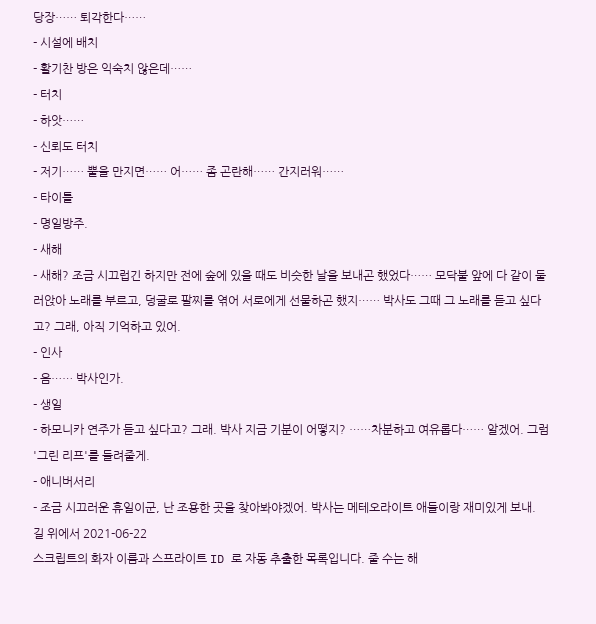당장…… 퇴각한다……
- 시설에 배치
- 활기찬 방은 익숙치 않은데……
- 터치
- 하앗……
- 신뢰도 터치
- 저기…… 뿔을 만지면…… 어…… 좀 곤란해…… 간지러워……
- 타이틀
- 명일방주.
- 새해
- 새해? 조금 시끄럽긴 하지만 전에 숲에 있을 때도 비슷한 날을 보내곤 했었다…… 모닥불 앞에 다 같이 둘러앉아 노래를 부르고, 덩굴로 팔찌를 엮어 서로에게 선물하곤 했지…… 박사도 그때 그 노래를 듣고 싶다고? 그래, 아직 기억하고 있어.
- 인사
- 음…… 박사인가.
- 생일
- 하모니카 연주가 듣고 싶다고? 그래. 박사 지금 기분이 어떻지? ……차분하고 여유롭다…… 알겠어. 그럼 '그린 리프'를 들려줄게.
- 애니버서리
- 조금 시끄러운 휴일이군, 난 조용한 곳을 찾아봐야겠어. 박사는 메테오라이트 애들이랑 재미있게 보내.
길 위에서 2021-06-22
스크립트의 화자 이름과 스프라이트 ID 로 자동 추출한 목록입니다. 줄 수는 해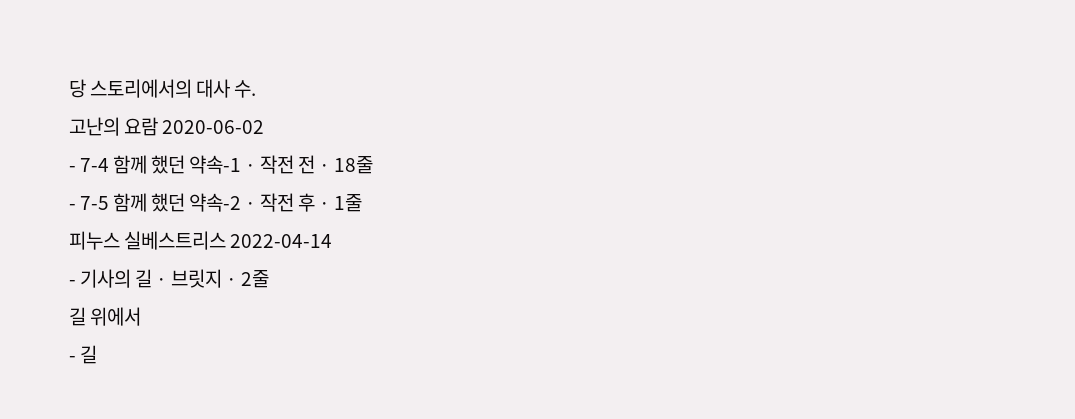당 스토리에서의 대사 수.
고난의 요람 2020-06-02
- 7-4 함께 했던 약속-1 · 작전 전 · 18줄
- 7-5 함께 했던 약속-2 · 작전 후 · 1줄
피누스 실베스트리스 2022-04-14
- 기사의 길 · 브릿지 · 2줄
길 위에서
- 길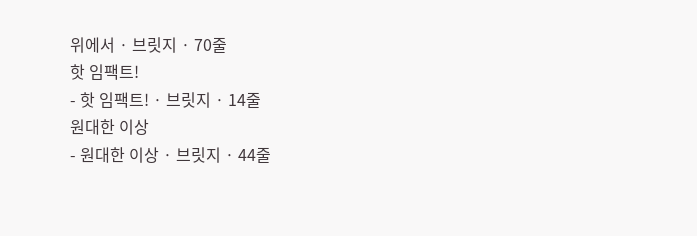위에서 · 브릿지 · 70줄
핫 임팩트!
- 핫 임팩트! · 브릿지 · 14줄
원대한 이상
- 원대한 이상 · 브릿지 · 44줄